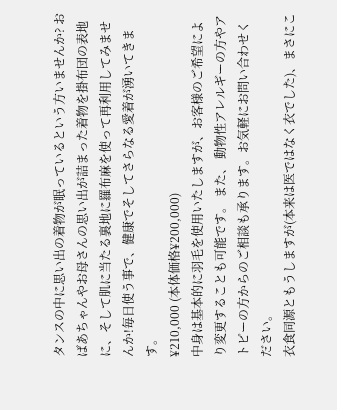タンスの中に思い出の着物が眠っているという方いませんか? おばあちゃんやお母さんの思い出が詰まった着物を掛布団の表地に、そして肌に当たる裏地に羅布麻を使って再利用してみませんか!毎日使う事で、健康でそしてさらなる愛着が湧いてきます。
¥210,000 (本体価格¥200,000)
中身は基本的に羽毛を使用いたしますが、お客様のご希望により変更することも可能です。 また、 動物性アレルギーの方やアトピーの方からのご相談も承ります。お気軽にお問い合わせください。
衣食同源ともうしますが(本来は医ではなく衣でした)、まさにこ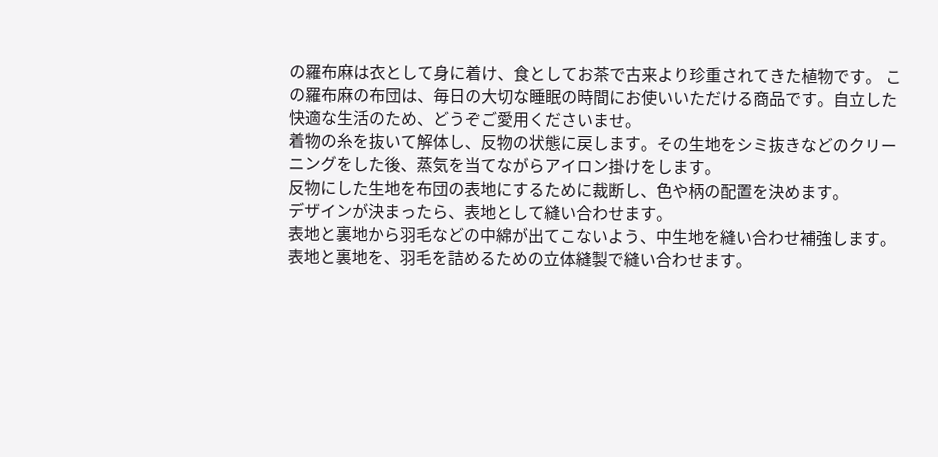の羅布麻は衣として身に着け、食としてお茶で古来より珍重されてきた植物です。 この羅布麻の布団は、毎日の大切な睡眠の時間にお使いいただける商品です。自立した快適な生活のため、どうぞご愛用くださいませ。
着物の糸を抜いて解体し、反物の状態に戻します。その生地をシミ抜きなどのクリーニングをした後、蒸気を当てながらアイロン掛けをします。
反物にした生地を布団の表地にするために裁断し、色や柄の配置を決めます。
デザインが決まったら、表地として縫い合わせます。
表地と裏地から羽毛などの中綿が出てこないよう、中生地を縫い合わせ補強します。
表地と裏地を、羽毛を詰めるための立体縫製で縫い合わせます。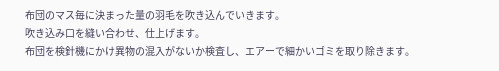布団のマス毎に決まった量の羽毛を吹き込んでいきます。
吹き込み口を縫い合わせ、仕上げます。
布団を検針機にかけ異物の混入がないか検査し、エアーで細かいゴミを取り除きます。